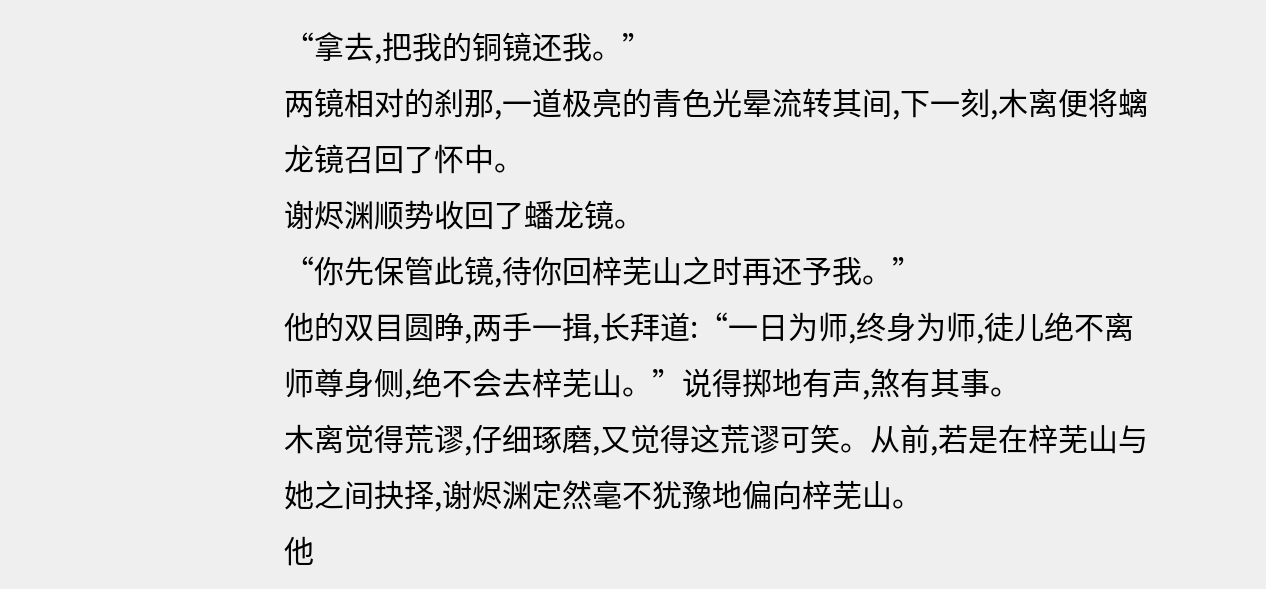“拿去,把我的铜镜还我。”
两镜相对的刹那,一道极亮的青色光晕流转其间,下一刻,木离便将螭龙镜召回了怀中。
谢烬渊顺势收回了蟠龙镜。
“你先保管此镜,待你回梓芜山之时再还予我。”
他的双目圆睁,两手一揖,长拜道:“一日为师,终身为师,徒儿绝不离师尊身侧,绝不会去梓芜山。”说得掷地有声,煞有其事。
木离觉得荒谬,仔细琢磨,又觉得这荒谬可笑。从前,若是在梓芜山与她之间抉择,谢烬渊定然毫不犹豫地偏向梓芜山。
他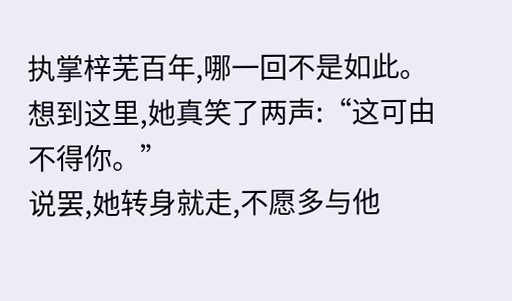执掌梓芜百年,哪一回不是如此。
想到这里,她真笑了两声:“这可由不得你。”
说罢,她转身就走,不愿多与他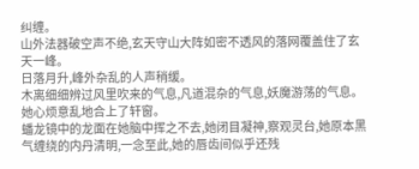纠缠。
山外法器破空声不绝,玄天守山大阵如密不透风的落网覆盖住了玄天一峰。
日落月升,峰外杂乱的人声稍缓。
木离细细辨过风里吹来的气息,凡道混杂的气息,妖魔游荡的气息。
她心烦意乱地合上了轩窗。
蟠龙镜中的龙面在她脑中挥之不去,她闭目凝神,察观灵台,她原本黑气缠绕的内丹清明,一念至此,她的唇齿间似乎还残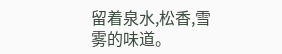留着泉水,松香,雪雾的味道。